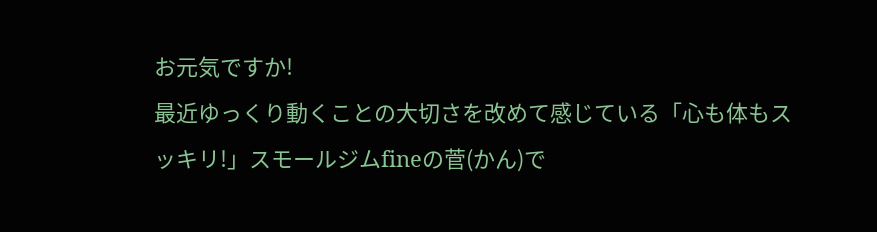お元気ですか!
最近ゆっくり動くことの大切さを改めて感じている「心も体もスッキリ!」スモールジムfineの菅(かん)で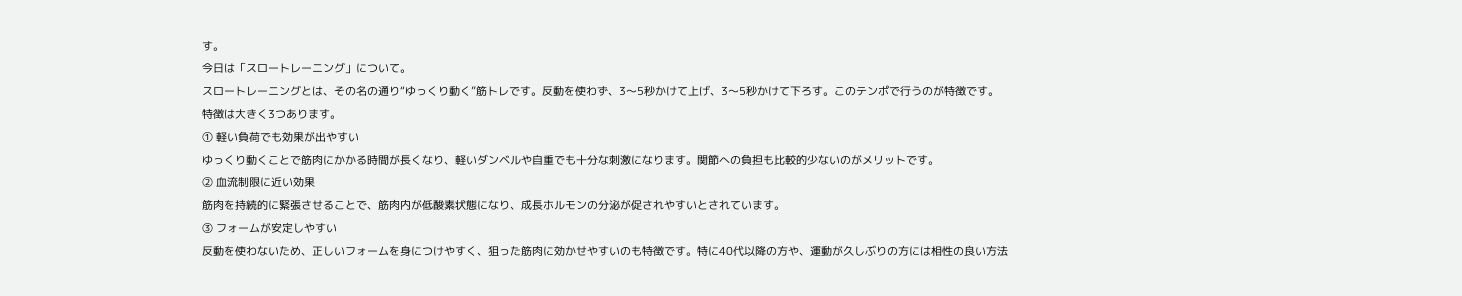す。
今日は「スロートレーニング」について。
スロートレーニングとは、その名の通り“ゆっくり動く”筋トレです。反動を使わず、3〜5秒かけて上げ、3〜5秒かけて下ろす。このテンポで行うのが特徴です。
特徴は大きく3つあります。
① 軽い負荷でも効果が出やすい
ゆっくり動くことで筋肉にかかる時間が長くなり、軽いダンベルや自重でも十分な刺激になります。関節への負担も比較的少ないのがメリットです。
② 血流制限に近い効果
筋肉を持続的に緊張させることで、筋肉内が低酸素状態になり、成長ホルモンの分泌が促されやすいとされています。
③ フォームが安定しやすい
反動を使わないため、正しいフォームを身につけやすく、狙った筋肉に効かせやすいのも特徴です。特に40代以降の方や、運動が久しぶりの方には相性の良い方法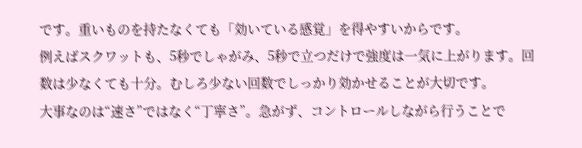です。重いものを持たなくても「効いている感覚」を得やすいからです。
例えばスクワットも、5秒でしゃがみ、5秒で立つだけで強度は一気に上がります。回数は少なくても十分。むしろ少ない回数でしっかり効かせることが大切です。
大事なのは“速さ”ではなく“丁寧さ”。急がず、コントロールしながら行うことで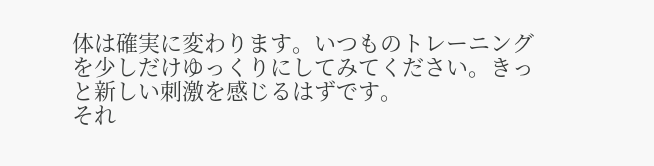体は確実に変わります。いつものトレーニングを少しだけゆっくりにしてみてください。きっと新しい刺激を感じるはずです。
それ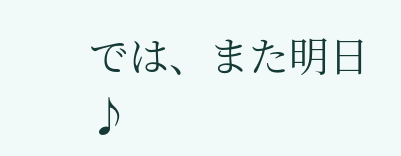では、また明日♪